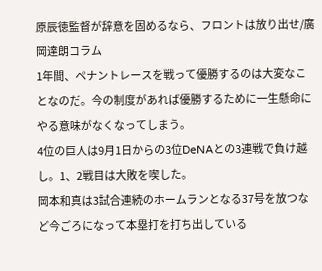原辰徳監督が辞意を固めるなら、フロントは放り出せ/廣岡達朗コラム
1年間、ペナントレースを戦って優勝するのは大変なことなのだ。今の制度があれば優勝するために一生懸命にやる意味がなくなってしまう。
4位の巨人は9月1日からの3位DeNAとの3連戦で負け越し。1、2戦目は大敗を喫した。
岡本和真は3試合連続のホームランとなる37号を放つなど今ごろになって本塁打を打ち出している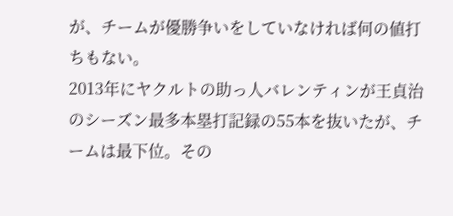が、チームが優勝争いをしていなければ何の値打ちもない。
2013年にヤクルトの助っ人バレンティンが王貞治のシーズン最多本塁打記録の55本を抜いたが、チームは最下位。その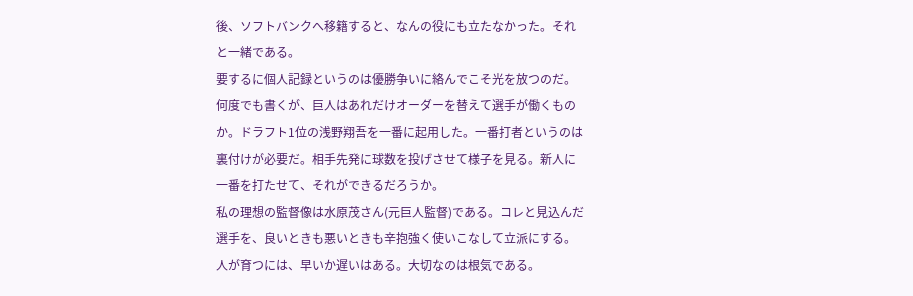後、ソフトバンクへ移籍すると、なんの役にも立たなかった。それと一緒である。
要するに個人記録というのは優勝争いに絡んでこそ光を放つのだ。
何度でも書くが、巨人はあれだけオーダーを替えて選手が働くものか。ドラフト1位の浅野翔吾を一番に起用した。一番打者というのは裏付けが必要だ。相手先発に球数を投げさせて様子を見る。新人に一番を打たせて、それができるだろうか。
私の理想の監督像は水原茂さん(元巨人監督)である。コレと見込んだ選手を、良いときも悪いときも辛抱強く使いこなして立派にする。人が育つには、早いか遅いはある。大切なのは根気である。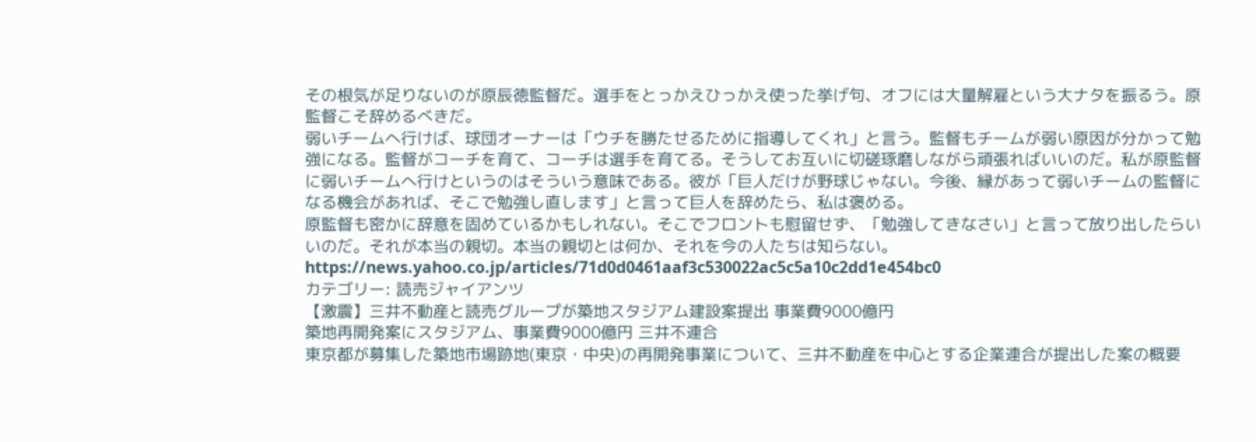その根気が足りないのが原辰徳監督だ。選手をとっかえひっかえ使った挙げ句、オフには大量解雇という大ナタを振るう。原監督こそ辞めるべきだ。
弱いチームへ行けば、球団オーナーは「ウチを勝たせるために指導してくれ」と言う。監督もチームが弱い原因が分かって勉強になる。監督がコーチを育て、コーチは選手を育てる。そうしてお互いに切磋琢磨しながら頑張ればいいのだ。私が原監督に弱いチームへ行けというのはそういう意味である。彼が「巨人だけが野球じゃない。今後、縁があって弱いチームの監督になる機会があれば、そこで勉強し直します」と言って巨人を辞めたら、私は褒める。
原監督も密かに辞意を固めているかもしれない。そこでフロントも慰留せず、「勉強してきなさい」と言って放り出したらいいのだ。それが本当の親切。本当の親切とは何か、それを今の人たちは知らない。
https://news.yahoo.co.jp/articles/71d0d0461aaf3c530022ac5c5a10c2dd1e454bc0
カテゴリー: 読売ジャイアンツ
【激震】三井不動産と読売グループが築地スタジアム建設案提出 事業費9000億円
築地再開発案にスタジアム、事業費9000億円 三井不連合
東京都が募集した築地市場跡地(東京・中央)の再開発事業について、三井不動産を中心とする企業連合が提出した案の概要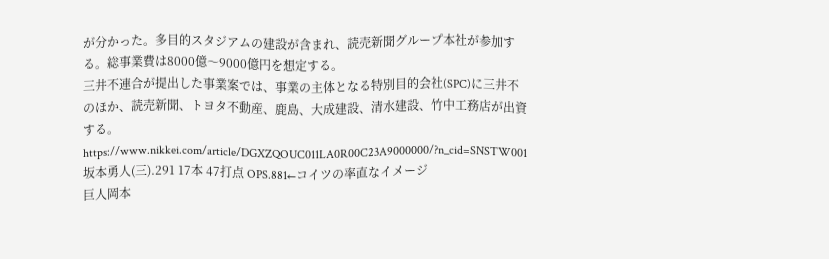が分かった。多目的スタジアムの建設が含まれ、読売新聞グループ本社が参加する。総事業費は8000億〜9000億円を想定する。
三井不連合が提出した事業案では、事業の主体となる特別目的会社(SPC)に三井不のほか、読売新聞、トヨタ不動産、鹿島、大成建設、清水建設、竹中工務店が出資する。
https://www.nikkei.com/article/DGXZQOUC011LA0R00C23A9000000/?n_cid=SNSTW001
坂本勇人(三).291 17本 47打点 OPS.881←コイツの率直なイメージ
巨人岡本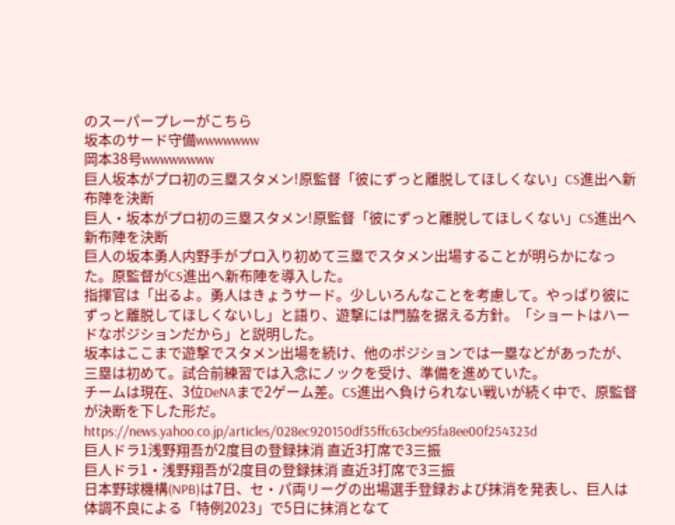のスーパープレーがこちら
坂本のサード守備wwwwwww
岡本38号wwwwwwww
巨人坂本がプロ初の三塁スタメン!原監督「彼にずっと離脱してほしくない」CS進出へ新布陣を決断
巨人・坂本がプロ初の三塁スタメン!原監督「彼にずっと離脱してほしくない」CS進出へ新布陣を決断
巨人の坂本勇人内野手がプロ入り初めて三塁でスタメン出場することが明らかになった。原監督がCS進出へ新布陣を導入した。
指揮官は「出るよ。勇人はきょうサード。少しいろんなことを考慮して。やっぱり彼にずっと離脱してほしくないし」と語り、遊撃には門脇を据える方針。「ショートはハードなポジションだから」と説明した。
坂本はここまで遊撃でスタメン出場を続け、他のポジションでは一塁などがあったが、三塁は初めて。試合前練習では入念にノックを受け、準備を進めていた。
チームは現在、3位DeNAまで2ゲーム差。CS進出へ負けられない戦いが続く中で、原監督が決断を下した形だ。
https://news.yahoo.co.jp/articles/028ec920150df35ffc63cbe95fa8ee00f254323d
巨人ドラ1浅野翔吾が2度目の登録抹消 直近3打席で3三振
巨人ドラ1・浅野翔吾が2度目の登録抹消 直近3打席で3三振
日本野球機構(NPB)は7日、セ・パ両リーグの出場選手登録および抹消を発表し、巨人は体調不良による「特例2023」で5日に抹消となて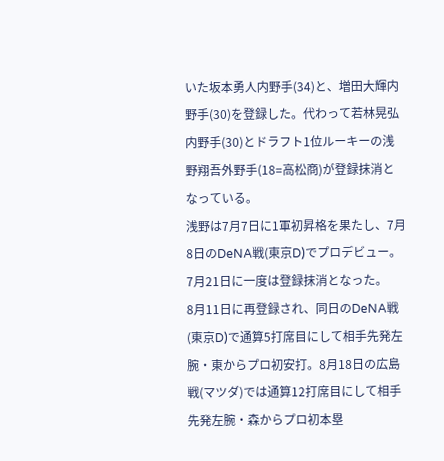いた坂本勇人内野手(34)と、増田大輝内野手(30)を登録した。代わって若林晃弘内野手(30)とドラフト1位ルーキーの浅野翔吾外野手(18=高松商)が登録抹消となっている。
浅野は7月7日に1軍初昇格を果たし、7月8日のDeNA戦(東京D)でプロデビュー。7月21日に一度は登録抹消となった。
8月11日に再登録され、同日のDeNA戦(東京D)で通算5打席目にして相手先発左腕・東からプロ初安打。8月18日の広島戦(マツダ)では通算12打席目にして相手先発左腕・森からプロ初本塁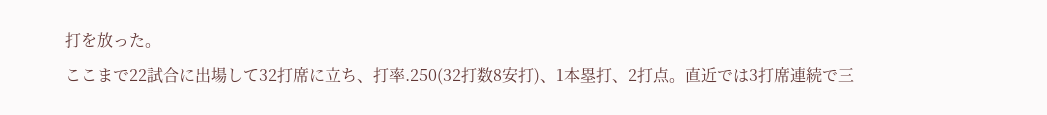打を放った。
ここまで22試合に出場して32打席に立ち、打率.250(32打数8安打)、1本塁打、2打点。直近では3打席連続で三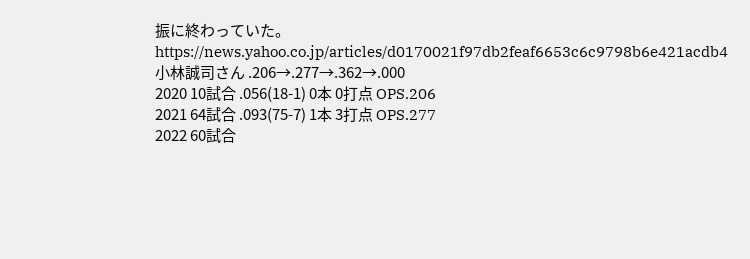振に終わっていた。
https://news.yahoo.co.jp/articles/d0170021f97db2feaf6653c6c9798b6e421acdb4
小林誠司さん .206→.277→.362→.000
2020 10試合 .056(18-1) 0本 0打点 OPS.206
2021 64試合 .093(75-7) 1本 3打点 OPS.277
2022 60試合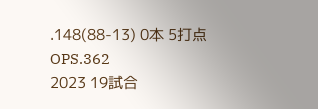.148(88-13) 0本 5打点 OPS.362
2023 19試合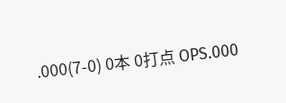.000(7-0) 0本 0打点 OPS.000